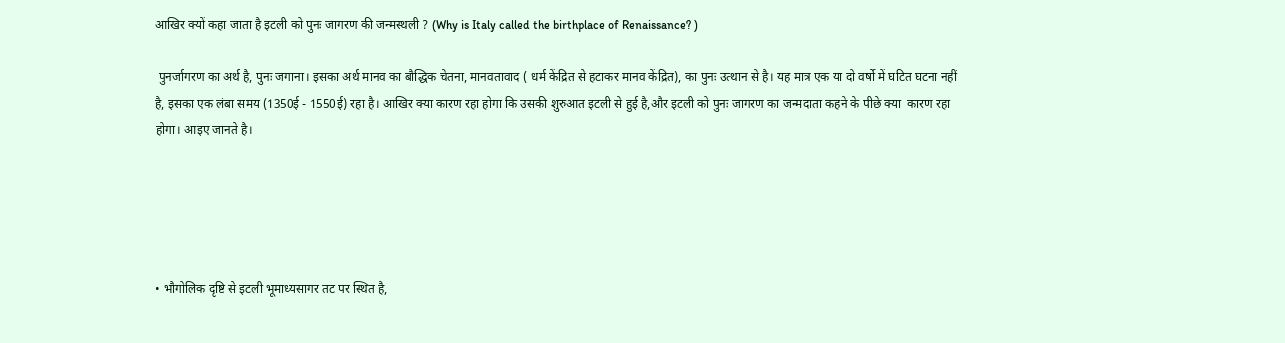आखिर क्यों कहा जाता है इटली को पुनः जागरण की जन्मस्थली ? (Why is Italy called the birthplace of Renaissance? )

 पुनर्जागरण का अर्थ है, पुनः जगाना। इसका अर्थ मानव का बौद्धिक चेतना, मानवतावाद ( धर्म केंद्रित से हटाकर मानव केंद्रित), का पुनः उत्थान से है। यह मात्र एक या दो वर्षो में घटित घटना नहीं है, इसका एक लंबा समय (1350ई - 1550ई) रहा है। आखिर क्या कारण रहा होगा कि उसकी शुरुआत इटली से हुई है,और इटली को पुनः जागरण का जन्मदाता कहने के पीछे क्या  कारण रहा होगा। आइए जानते है।





• भौगोलिक दृष्टि से इटली भूमाध्यसागर तट पर स्थित है,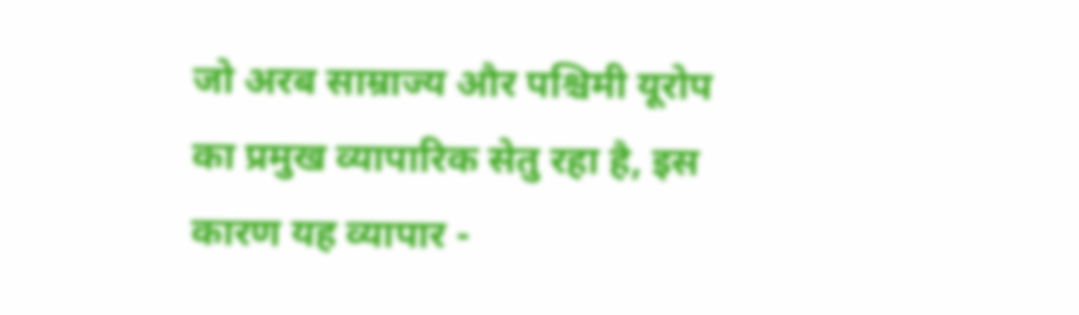जो अरब साम्राज्य और पश्चिमी यूरोप का प्रमुख व्यापारिक सेतु रहा है, इस कारण यह व्यापार -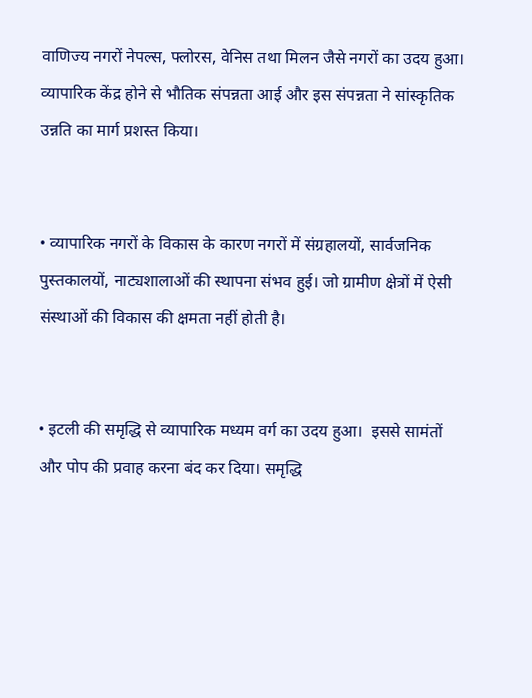वाणिज्य नगरों नेपल्स, फ्लोरस, वेनिस तथा मिलन जैसे नगरों का उदय हुआ। व्यापारिक केंद्र होने से भौतिक संपन्नता आई और इस संपन्नता ने सांस्कृतिक उन्नति का मार्ग प्रशस्त किया।


• व्यापारिक नगरों के विकास के कारण नगरों में संग्रहालयों, सार्वजनिक पुस्तकालयों, नाट्यशालाओं की स्थापना संभव हुई। जो ग्रामीण क्षेत्रों में ऐसी संस्थाओं की विकास की क्षमता नहीं होती है।


• इटली की समृद्धि से व्यापारिक मध्यम वर्ग का उदय हुआ।  इससे सामंतों और पोप की प्रवाह करना बंद कर दिया। समृद्धि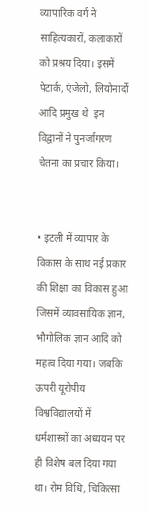व्यापारिक वर्ग ने साहित्यकारों, कलाकारों को प्रश्रय दिया। इसमें पेटार्क, एंजेलो, लियोनार्दो आदि प्रमुख थे  इन विद्वानों ने पुनर्जागरण चेतना का प्रचार किया।


• इटली में व्यापार के विकास के साथ नई प्रकार की शिक्षा का विकास हुआ  जिसमें व्यावसायिक ज्ञान, भौगोलिक ज्ञान आदि को महत्व दिया गया। जबकि ऊपरी यूरोपीय विश्वविद्यालयों में धर्मशास्त्रों का अध्ययन पर ही विशेष बल दिया गया था। रोम विधि, चिकित्सा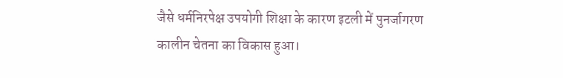जैसे धर्मनिरपेक्ष उपयोगी शिक्षा के कारण इटली में पुनर्जागरण कालीन चेतना का विकास हुआ।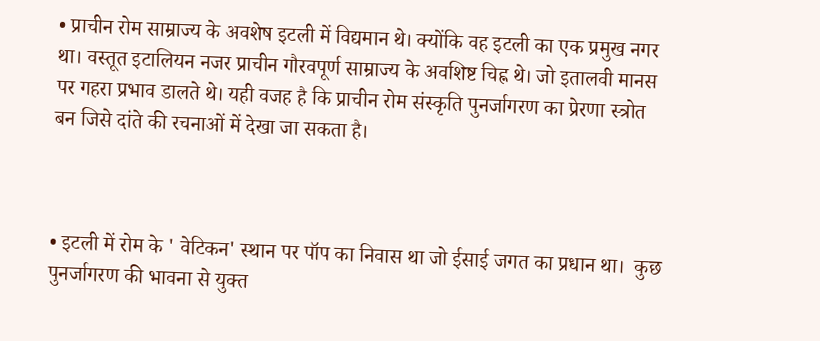• प्राचीन रोम साम्राज्य के अवशेष इटली में विद्यमान थे। क्योंकि वह इटली का एक प्रमुख नगर था। वस्तूत इटालियन नजर प्राचीन गौरवपूर्ण साम्राज्य के अवशिष्ट चिह्न थे। जो इतालवी मानस पर गहरा प्रभाव डालते थे। यही वजह है कि प्राचीन रोम संस्कृति पुनर्जागरण का प्रेरणा स्त्रोत बन जिसे दांते की रचनाओं में देखा जा सकता है।



• इटली में रोम के ' वेटिकन' स्थान पर पॉप का निवास था जो ईसाई जगत का प्रधान था।  कुछ पुनर्जागरण की भावना से युक्त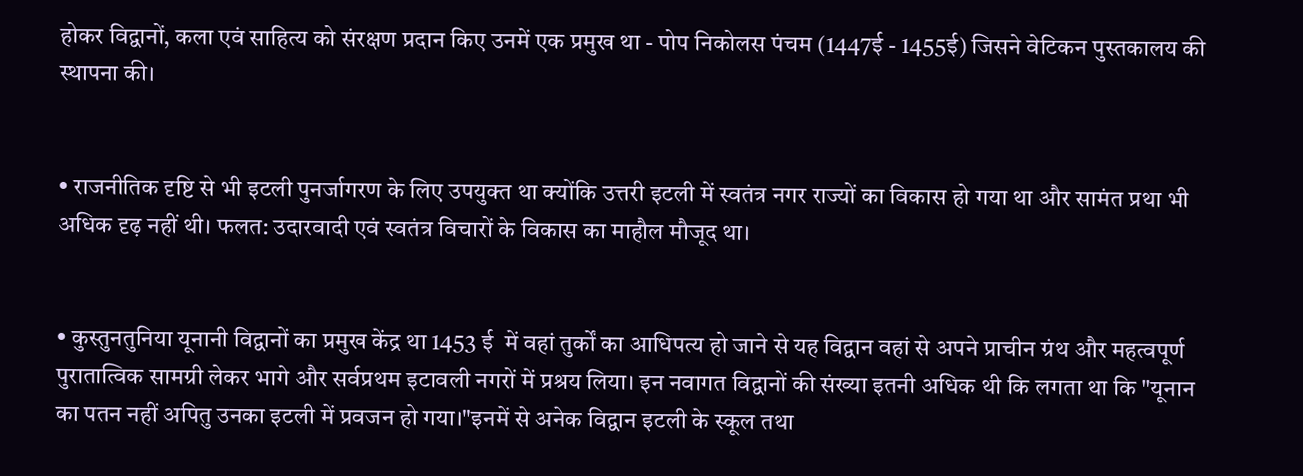होकर विद्वानों, कला एवं साहित्य को संरक्षण प्रदान किए उनमें एक प्रमुख था - पोप निकोलस पंचम (1447ई - 1455ई) जिसने वेटिकन पुस्तकालय की स्थापना की।


• राजनीतिक दृष्टि से भी इटली पुनर्जागरण के लिए उपयुक्त था क्योंकि उत्तरी इटली में स्वतंत्र नगर राज्यों का विकास हो गया था और सामंत प्रथा भी अधिक दृढ़ नहीं थी। फलत: उदारवादी एवं स्वतंत्र विचारों के विकास का माहौल मौजूद था।


• कुस्तुनतुनिया यूनानी विद्वानों का प्रमुख केंद्र था 1453 ई  में वहां तुर्कों का आधिपत्य हो जाने से यह विद्वान वहां से अपने प्राचीन ग्रंथ और महत्वपूर्ण पुरातात्विक सामग्री लेकर भागे और सर्वप्रथम इटावली नगरों में प्रश्रय लिया। इन नवागत विद्वानों की संख्या इतनी अधिक थी कि लगता था कि "यूनान का पतन नहीं अपितु उनका इटली में प्रवजन हो गया।"इनमें से अनेक विद्वान इटली के स्कूल तथा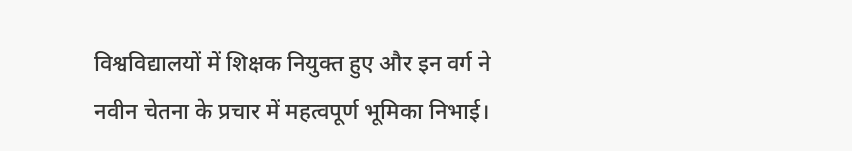विश्वविद्यालयों में शिक्षक नियुक्त हुए और इन वर्ग ने नवीन चेतना के प्रचार में महत्वपूर्ण भूमिका निभाई।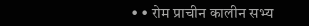• • रोम प्राचीन कालीन सभ्य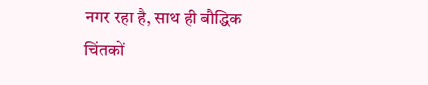नगर रहा है, साथ ही बौद्धिक चिंतकों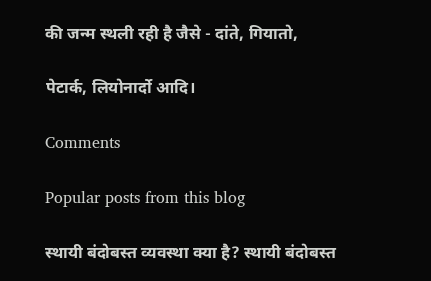की जन्म स्थली रही है जैसे - दांते, गियातो,

पेटार्क, लियोनार्दो आदि।

Comments

Popular posts from this blog

स्थायी बंदोबस्त व्यवस्था क्या है? स्थायी बंदोबस्त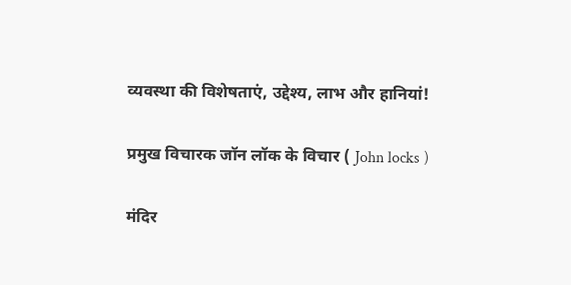व्यवस्था की विशेषताएं, उद्देश्य, लाभ और हानियां!

प्रमुख विचारक जॉन लॉक के विचार ( John locks )

मंदिर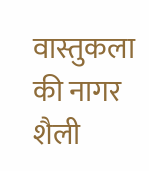वास्तुकला की नागर शैली